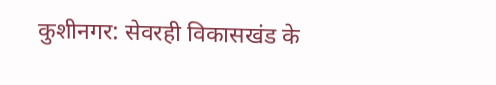कुशीनगर: सेवरही विकासखंड के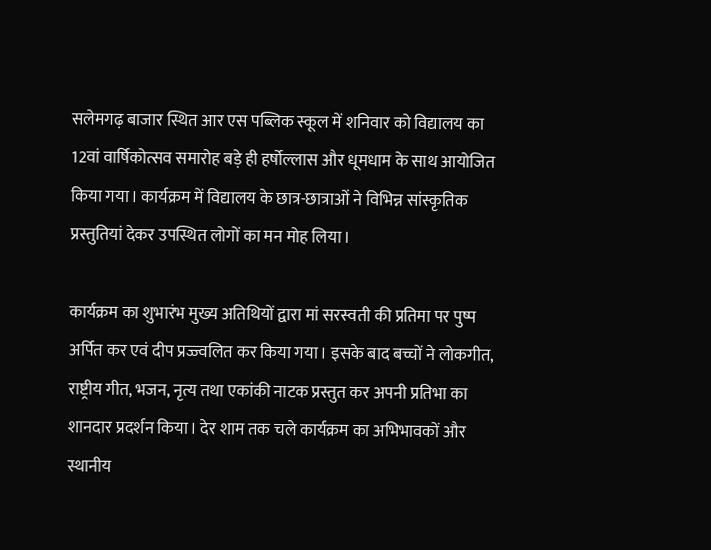सलेमगढ़ बाजार स्थित आर एस पब्लिक स्कूल में शनिवार को विद्यालय का 12वां वार्षिकोत्सव समारोह बड़े ही हर्षोल्लास और धूमधाम के साथ आयोजित किया गया। कार्यक्रम में विद्यालय के छात्र-छात्राओं ने विभिन्न सांस्कृतिक प्रस्तुतियां देकर उपस्थित लोगों का मन मोह लिया।

कार्यक्रम का शुभारंभ मुख्य अतिथियों द्वारा मां सरस्वती की प्रतिमा पर पुष्प अर्पित कर एवं दीप प्रज्ज्वलित कर किया गया। इसके बाद बच्चों ने लोकगीत, राष्ट्रीय गीत, भजन, नृत्य तथा एकांकी नाटक प्रस्तुत कर अपनी प्रतिभा का शानदार प्रदर्शन किया। देर शाम तक चले कार्यक्रम का अभिभावकों और स्थानीय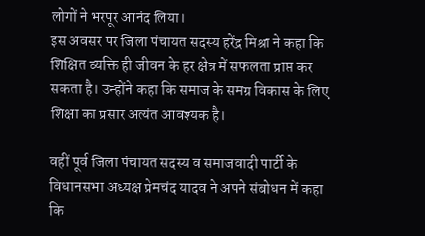लोगों ने भरपूर आनंद लिया।
इस अवसर पर जिला पंचायत सदस्य हरेंद्र मिश्रा ने कहा कि शिक्षित व्यक्ति ही जीवन के हर क्षेत्र में सफलता प्राप्त कर सकता है। उन्होंने कहा कि समाज के समग्र विकास के लिए शिक्षा का प्रसार अत्यंत आवश्यक है।

वहीं पूर्व जिला पंचायत सदस्य व समाजवादी पार्टी के विधानसभा अध्यक्ष प्रेमचंद यादव ने अपने संबोधन में कहा कि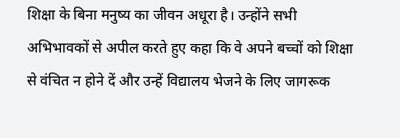शिक्षा के बिना मनुष्य का जीवन अधूरा है। उन्होंने सभी अभिभावकों से अपील करते हुए कहा कि वे अपने बच्चों को शिक्षा से वंचित न होने दें और उन्हें विद्यालय भेजने के लिए जागरूक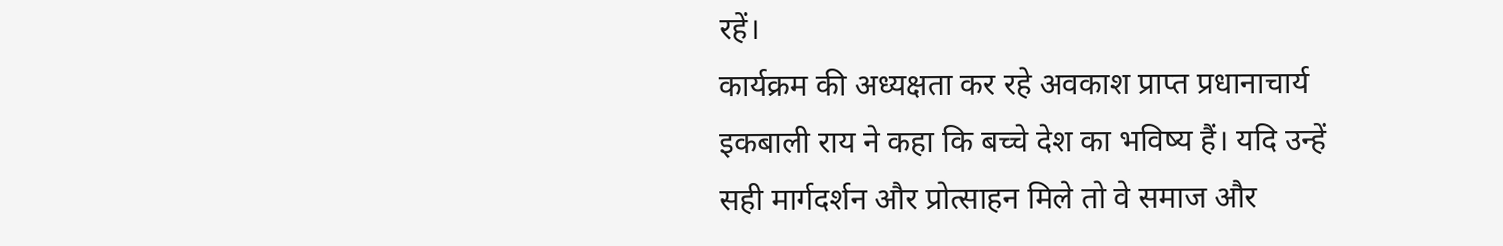रहें।
कार्यक्रम की अध्यक्षता कर रहे अवकाश प्राप्त प्रधानाचार्य इकबाली राय ने कहा कि बच्चे देश का भविष्य हैं। यदि उन्हें सही मार्गदर्शन और प्रोत्साहन मिले तो वे समाज और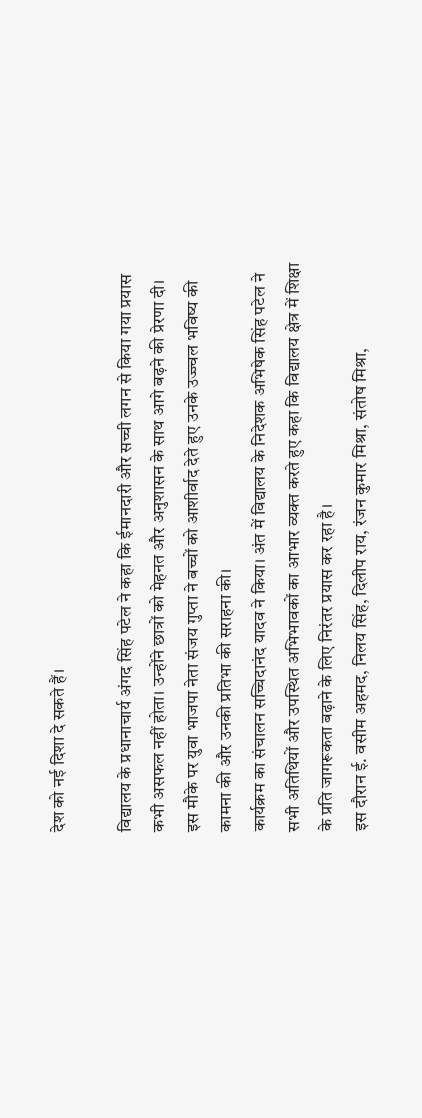देश को नई दिशा दे सकते हैं।

विद्यालय के प्रधानाचार्य अंगद सिंह पटेल ने कहा कि ईमानदारी और सच्ची लगन से किया गया प्रयास कभी असफल नहीं होता। उन्होंने छात्रों को मेहनत और अनुशासन के साथ आगे बढ़ने की प्रेरणा दी।
इस मौके पर युवा भाजपा नेता संजय गुप्ता ने बच्चों को आशीर्वाद देते हुए उनके उज्ज्वल भविष्य की कामना की और उनकी प्रतिभा की सराहना की।
कार्यक्रम का संचालन सच्चिदानंद यादव ने किया। अंत में विद्यालय के निदेशक अभिषेक सिंह पटेल ने सभी अतिथियों और उपस्थित अभिभावकों का आभार व्यक्त करते हुए कहा कि विद्यालय क्षेत्र में शिक्षा के प्रति जागरूकता बढ़ाने के लिए निरंतर प्रयास कर रहा है।
इस दौरान ई. वसीम अहमद, निलय सिंह, दिलीप राय, रंजन कुमार मिश्रा, संतोष मिश्रा,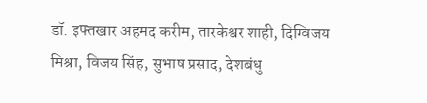डॉ. इफ्तखार अहमद करीम, तारकेश्वर शाही, दिग्विजय मिश्रा, विजय सिंह, सुभाष प्रसाद, देशबंधु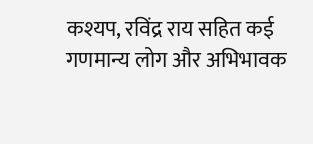कश्यप, रविंद्र राय सहित कई गणमान्य लोग और अभिभावक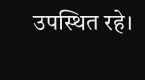उपस्थित रहे।